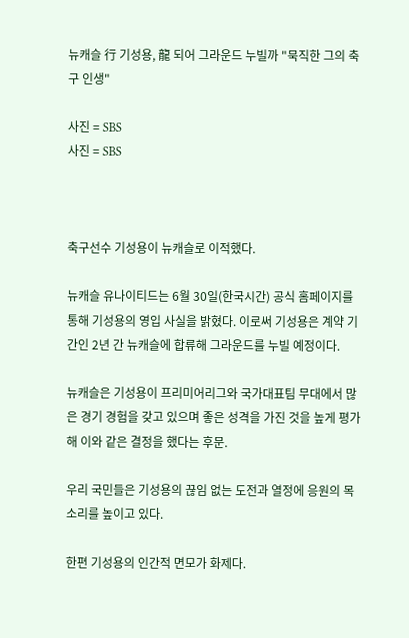뉴캐슬 行 기성용, 龍 되어 그라운드 누빌까 "묵직한 그의 축구 인생"

사진 = SBS
사진 = SBS



축구선수 기성용이 뉴캐슬로 이적했다.

뉴캐슬 유나이티드는 6월 30일(한국시간) 공식 홈페이지를 통해 기성용의 영입 사실을 밝혔다. 이로써 기성용은 계약 기간인 2년 간 뉴캐슬에 합류해 그라운드를 누빌 예정이다.

뉴캐슬은 기성용이 프리미어리그와 국가대표팀 무대에서 많은 경기 경험을 갖고 있으며 좋은 성격을 가진 것을 높게 평가해 이와 같은 결정을 했다는 후문.

우리 국민들은 기성용의 끊임 없는 도전과 열정에 응원의 목소리를 높이고 있다.

한편 기성용의 인간적 면모가 화제다.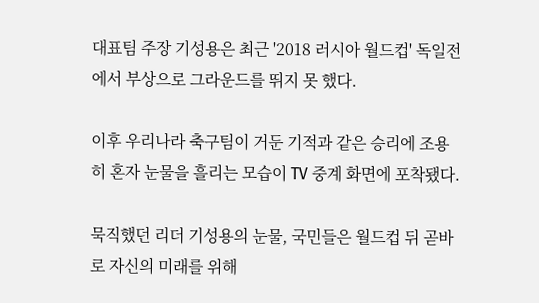대표팀 주장 기성용은 최근 '2018 러시아 월드컵' 독일전에서 부상으로 그라운드를 뛰지 못 했다.

이후 우리나라 축구팀이 거둔 기적과 같은 승리에 조용히 혼자 눈물을 흘리는 모습이 TV 중계 화면에 포착됐다.

묵직했던 리더 기성용의 눈물, 국민들은 월드컵 뒤 곧바로 자신의 미래를 위해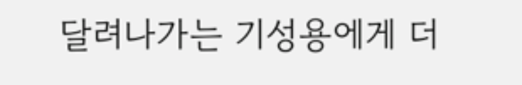달려나가는 기성용에게 더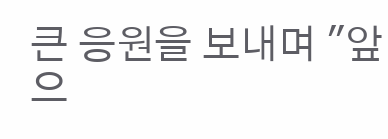큰 응원을 보내며 "앞으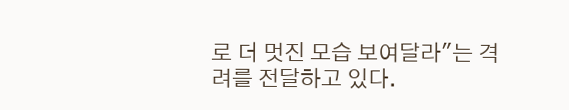로 더 멋진 모습 보여달라"는 격려를 전달하고 있다.